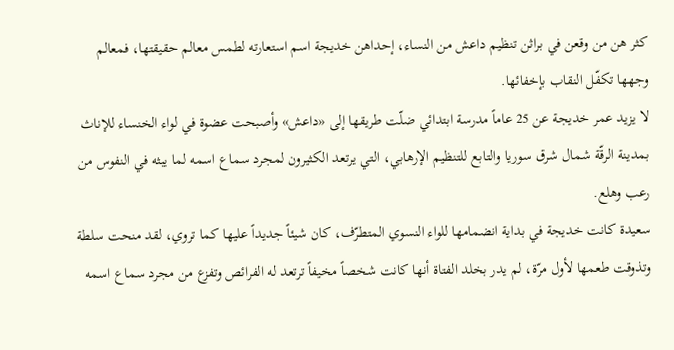كثر هن من وقعن في براثن تنظيم داعش من النساء، إحداهن خديجة اسم استعارته لطمس معالم حقيقتها، فمعالم وجهها تكفّل النقاب بإخفائها.
لا يزيد عمر خديجة عن 25 عاماً مدرسة ابتدائي ضلّت طريقها إلى «داعش» وأصبحت عضوة في لواء الخنساء للإناث بمدينة الرقّة شمال شرق سوريا والتابع للتنظيم الإرهابي، التي يرتعد الكثيرون لمجرد سماع اسمه لما يبثه في النفوس من رعب وهلع.
سعيدة كانت خديجة في بداية انضمامها للواء النسوي المتطرّف، كان شيئاً جديداً عليها كما تروي، لقد منحت سلطة وتذوقت طعمها لأول مرّة، لم يدر بخلد الفتاة أنها كانت شخصاً مخيفاً ترتعد له الفرائص وتفزع من مجرد سماع اسمه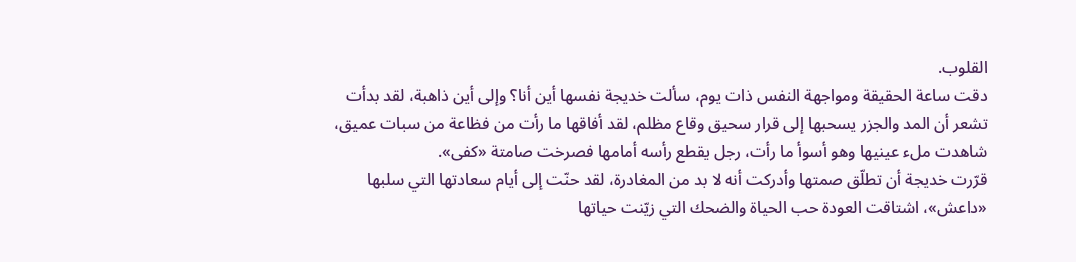القلوب.
دقت ساعة الحقيقة ومواجهة النفس ذات يوم، سألت خديجة نفسها أين أنا؟ وإلى أين ذاهبة، لقد بدأت تشعر أن المد والجزر يسحبها إلى قرار سحيق وقاع مظلم، لقد أفاقها ما رأت من فظاعة من سبات عميق، شاهدت ملء عينيها وهو أسوأ ما رأت، رجل يقطع رأسه أمامها فصرخت صامتة «كفى».
قرّرت خديجة أن تطلّق صمتها وأدركت أنه لا بد من المغادرة، لقد حنّت إلى أيام سعادتها التي سلبها «داعش»، اشتاقت العودة حب الحياة والضحك التي زيّنت حياتها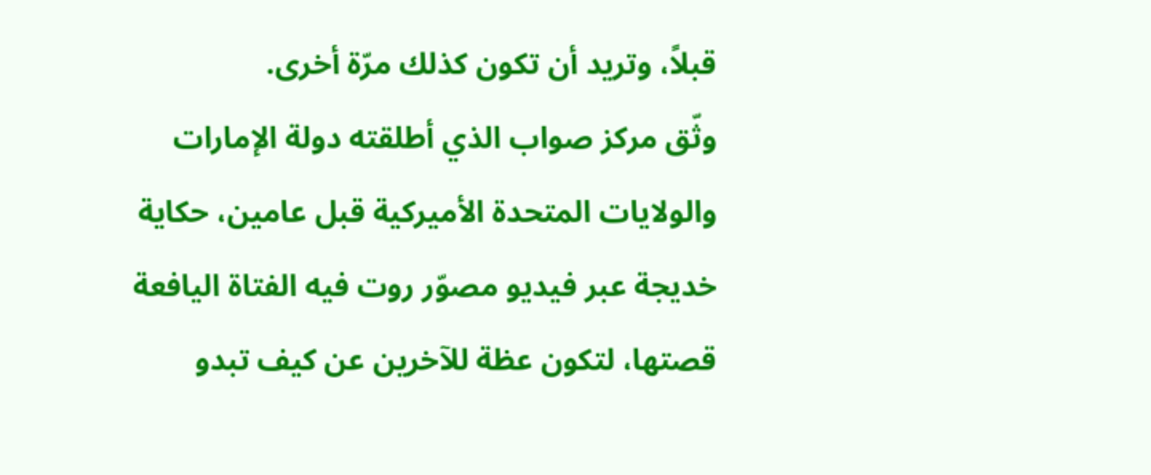قبلاً، وتريد أن تكون كذلك مرّة أخرى.
وثّق مركز صواب الذي أطلقته دولة الإمارات والولايات المتحدة الأميركية قبل عامين، حكاية خديجة عبر فيديو مصوّر روت فيه الفتاة اليافعة قصتها، لتكون عظة للآخرين عن كيف تبدو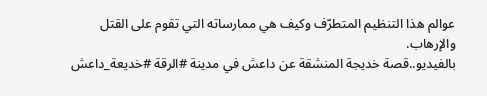عوالم هذا التنظيم المتطرّف وكيف هي ممارساته التي تقوم على القتل والإرهاب.
بالفيديو..قصة خديجة المنشقة عن داعش في مدينة #الرقة #خديعة_داعش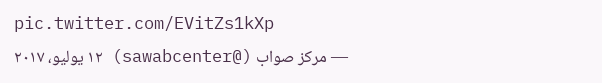pic.twitter.com/EVitZs1kXp
— مركز صواب (@sawabcenter) ١٢ يوليو، ٢٠١٧